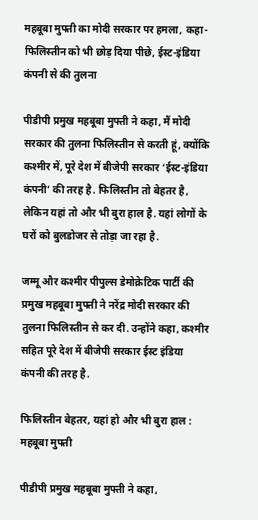महबूबा मुफ्ती का मोदी सरकार पर हमला, कहा- फिलिस्तीन को भी छोड़ दिया पीछे, ईस्ट-इंडिया कंपनी से की तुलना

पीडीपी प्रमुख महबूबा मुफ्ती ने कहा, मैं मोदी सरकार की तुलना फिलिस्तीन से करती हूं, क्योंकि कश्मीर में, पूरे देश में बीजेपी सरकार ‘ईस्ट-इंडिया कंपनी’ की तरह है. फिलिस्तीन तो बेहतर है, लेकिन यहां तो और भी बुरा हाल है. यहां लोगों के घरों को बुलडोजर से तोड़ा जा रहा है.

जम्मू और कश्मीर पीपुल्स डेमोक्रेटिक पार्टी की प्रमुख महबूबा मुफ्ती ने नरेंद्र मोदी सरकार की तुलना फिलिस्तीन से कर दी. उन्होंने कहा, कश्मीर सहित पूरे देश में बीजेपी सरकार ईस्ट इंडिया कंपनी की तरह है.

फिलिस्तीन बेहतर, यहां हो और भी बुरा हाल : महबूबा मुफ्ती

पीडीपी प्रमुख महबूबा मुफ्ती ने कहा,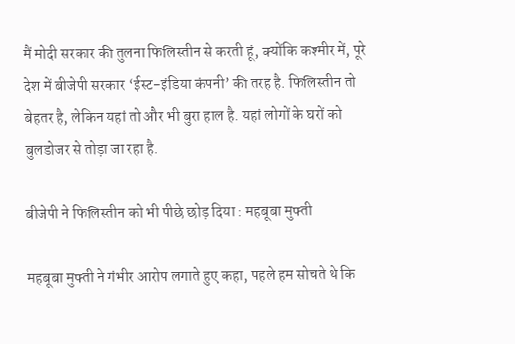मैं मोदी सरकार की तुलना फिलिस्तीन से करती हूं, क्योंकि कश्मीर में, पूरे देश में बीजेपी सरकार ‘ईस्ट-इंडिया कंपनी’ की तरह है. फिलिस्तीन तो बेहतर है, लेकिन यहां तो और भी बुरा हाल है. यहां लोगों के घरों को बुलडोजर से तोड़ा जा रहा है.

बीजेपी ने फिलिस्तीन को भी पीछे छोड़ दिया : महबूबा मुफ्ती

महबूबा मुफ्ती ने गंभीर आरोप लगाते हुए कहा, पहले हम सोचते थे कि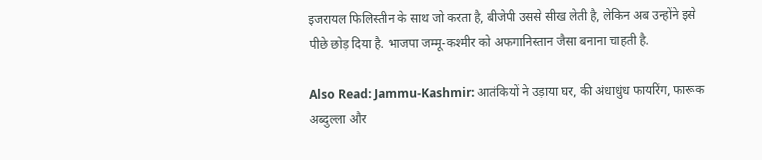इजरायल फिलिस्तीन के साथ जो करता है, बीजेपी उससे सीख लेती है, लेकिन अब उन्होंने इसे पीछे छोड़ दिया है. भाजपा जम्मू-कश्मीर को अफगानिस्तान जैसा बनाना चाहती है.

Also Read: Jammu-Kashmir: आतंकियों ने उड़ाया घर, की अंधाधुंध फायरिंग, फारूक अब्दुल्ला और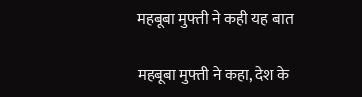महबूबा मुफ्ती ने कही यह बात

महबूबा मुफ्ती ने कहा, देश के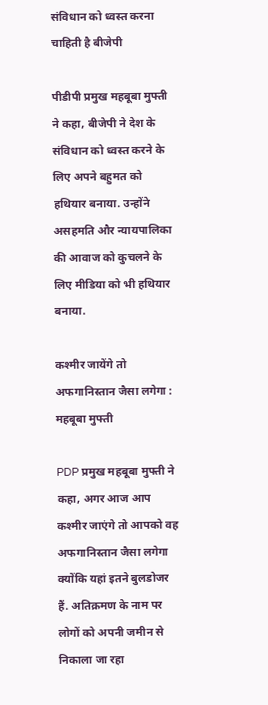संविधान को ध्वस्त करना चाहिती है बीजेपी

पीडीपी प्रमुख महबूबा मुफ्ती ने कहा, बीजेपी ने देश के संविधान को ध्वस्त करने के लिए अपने बहुमत को हथियार बनाया. उन्होंने असहमति और न्यायपालिका की आवाज को कुचलने के लिए मीडिया को भी हथियार बनाया.

कश्मीर जायेंगे तो अफगानिस्तान जैसा लगेगा : महबूबा मुफ्ती

PDP प्रमुख महबूबा मुफ्ती ने कहा, अगर आज आप कश्मीर जाएंगे तो आपको वह अफगानिस्तान जैसा लगेगा क्योंकि यहां इतने बुलडोजर हैं. अतिक्रमण के नाम पर लोगों को अपनी जमीन से निकाला जा रहा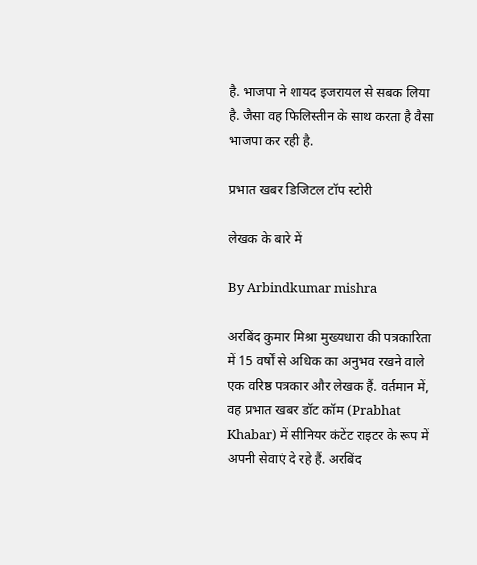है. भाजपा ने शायद इजरायल से सबक लिया है. जैसा वह फिलिस्तीन के साथ करता है वैसा भाजपा कर रही है.

प्रभात खबर डिजिटल टॉप स्टोरी

लेखक के बारे में

By Arbindkumar mishra

अरबिंद कुमार मिश्रा मुख्यधारा की पत्रकारिता में 15 वर्षों से अधिक का अनुभव रखने वाले एक वरिष्ठ पत्रकार और लेखक हैं. वर्तमान में, वह प्रभात खबर डॉट कॉम (Prabhat Khabar) में सीनियर कंटेंट राइटर के रूप में अपनी सेवाएं दे रहे हैं. अरबिंद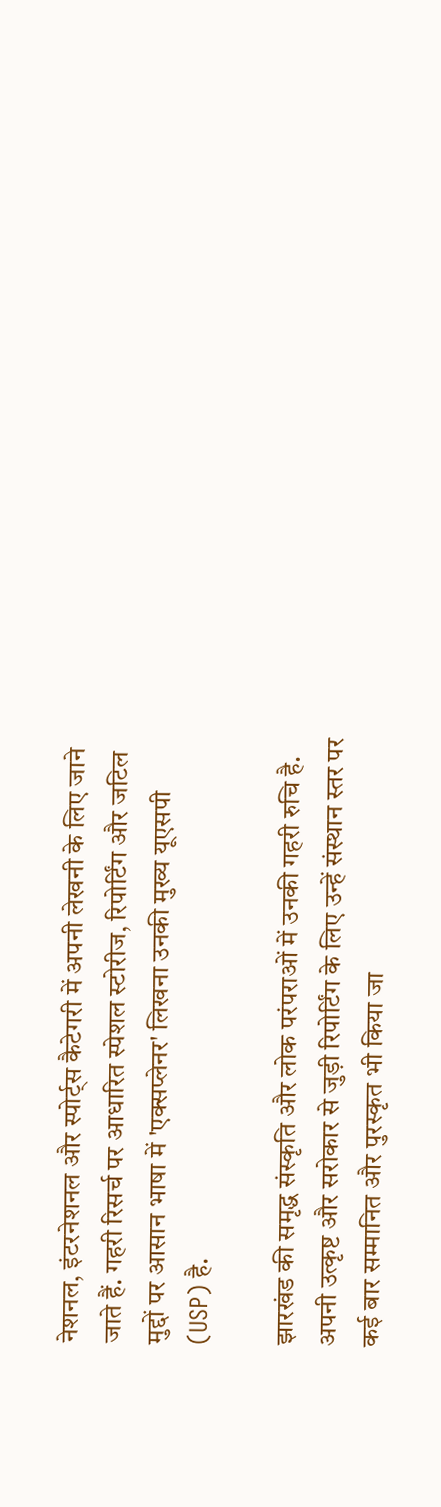नेशनल, इंटरनेशनल और स्पोर्ट्स कैटेगरी में अपनी लेखनी के लिए जाने जाते हैं. गहरी रिसर्च पर आधारित स्पेशल स्टोरीज, रिपोर्टिंग और जटिल मुद्दों पर आसान भाषा में 'एक्सप्लेनर' लिखना उनकी मुख्य यूएसपी (USP) है.

झारखंड की समृद्ध संस्कृति और लोक परंपराओं में उनकी गहरी रुचि है. अपनी उत्कृष्ट और सरोकार से जुड़ी रिपोर्टिंग के लिए उन्हें संस्थान स्तर पर कई बार सम्मानित और पुरस्कृत भी किया जा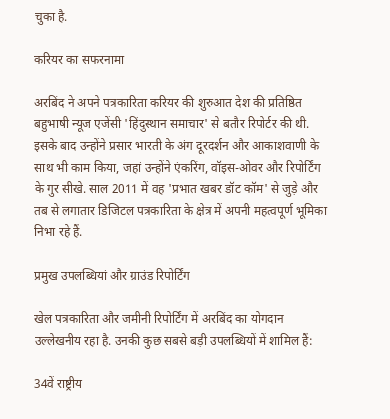चुका है.

करियर का सफरनामा

अरबिंद ने अपने पत्रकारिता करियर की शुरुआत देश की प्रतिष्ठित बहुभाषी न्यूज एजेंसी 'हिंदुस्थान समाचार' से बतौर रिपोर्टर की थी. इसके बाद उन्होंने प्रसार भारती के अंग दूरदर्शन और आकाशवाणी के साथ भी काम किया, जहां उन्होंने एंकरिंग, वॉइस-ओवर और रिपोर्टिंग के गुर सीखे. साल 2011 में वह 'प्रभात खबर डॉट कॉम' से जुड़े और तब से लगातार डिजिटल पत्रकारिता के क्षेत्र में अपनी महत्वपूर्ण भूमिका निभा रहे हैं.

प्रमुख उपलब्धियां और ग्राउंड रिपोर्टिंग

खेल पत्रकारिता और जमीनी रिपोर्टिंग में अरबिंद का योगदान उल्लेखनीय रहा है. उनकी कुछ सबसे बड़ी उपलब्धियों में शामिल हैं:

34वें राष्ट्रीय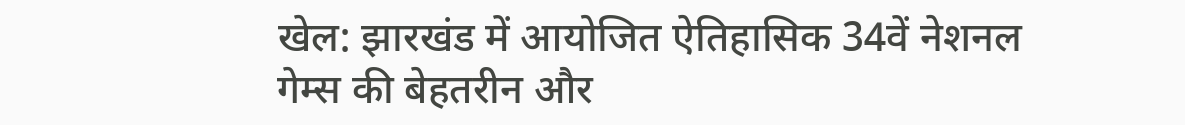खेल: झारखंड में आयोजित ऐतिहासिक 34वें नेशनल गेम्स की बेहतरीन और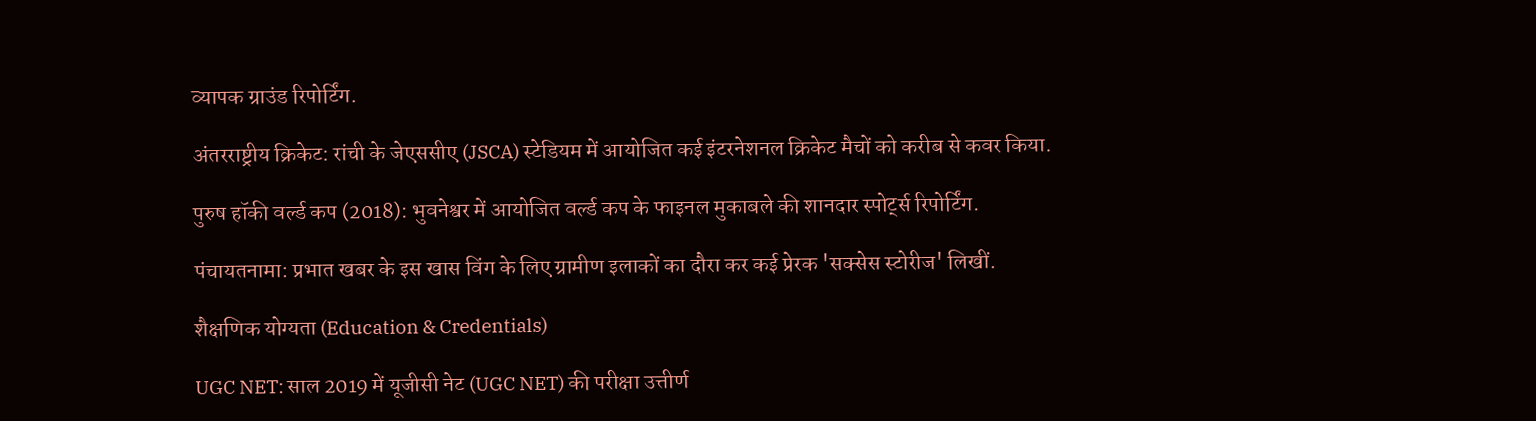व्यापक ग्राउंड रिपोर्टिंग.

अंतरराष्ट्रीय क्रिकेट: रांची के जेएससीए (JSCA) स्टेडियम में आयोजित कई इंटरनेशनल क्रिकेट मैचों को करीब से कवर किया.

पुरुष हॉकी वर्ल्ड कप (2018): भुवनेश्वर में आयोजित वर्ल्ड कप के फाइनल मुकाबले की शानदार स्पोर्ट्स रिपोर्टिंग.

पंचायतनामा: प्रभात खबर के इस खास विंग के लिए ग्रामीण इलाकों का दौरा कर कई प्रेरक 'सक्सेस स्टोरीज' लिखीं.

शैक्षणिक योग्यता (Education & Credentials)

UGC NET: साल 2019 में यूजीसी नेट (UGC NET) की परीक्षा उत्तीर्ण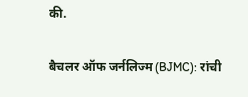की.

बैचलर ऑफ जर्नलिज्म (BJMC): रांची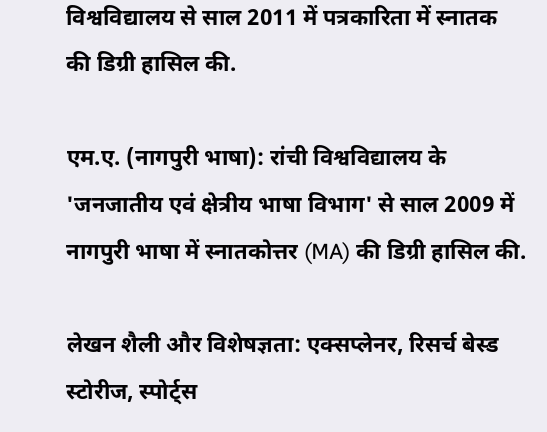विश्वविद्यालय से साल 2011 में पत्रकारिता में स्नातक की डिग्री हासिल की.

एम.ए. (नागपुरी भाषा): रांची विश्वविद्यालय के 'जनजातीय एवं क्षेत्रीय भाषा विभाग' से साल 2009 में नागपुरी भाषा में स्नातकोत्तर (MA) की डिग्री हासिल की.

लेखन शैली और विशेषज्ञता: एक्सप्लेनर, रिसर्च बेस्ड स्टोरीज, स्पोर्ट्स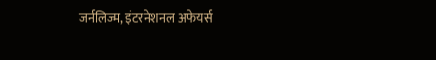जर्नलिज्म, इंटरनेशनल अफेयर्स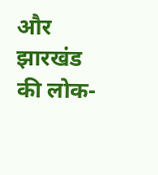और झारखंड की लोक-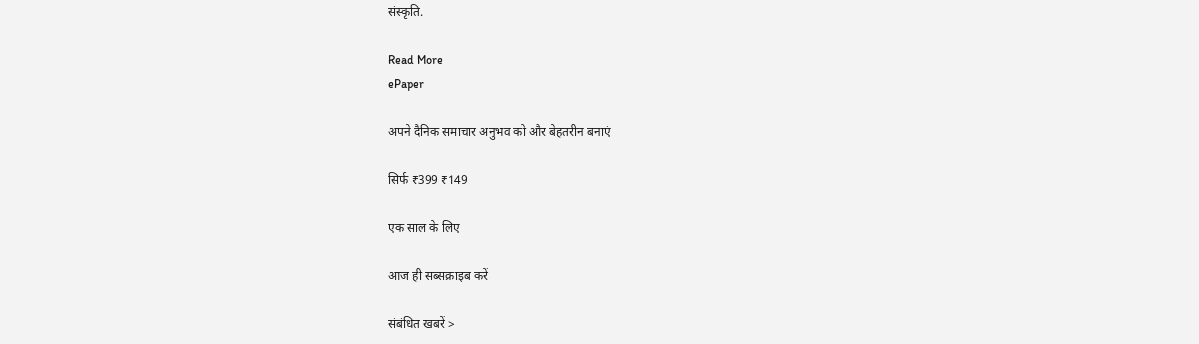संस्कृति.

Read More
ePaper

अपने दैनिक समाचार अनुभव को और बेहतरीन बनाएं

सिर्फ ₹399 ₹149

एक साल के लिए

आज ही सब्सक्राइब करें

संबंधित खबरें >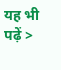यह भी पढ़ें >